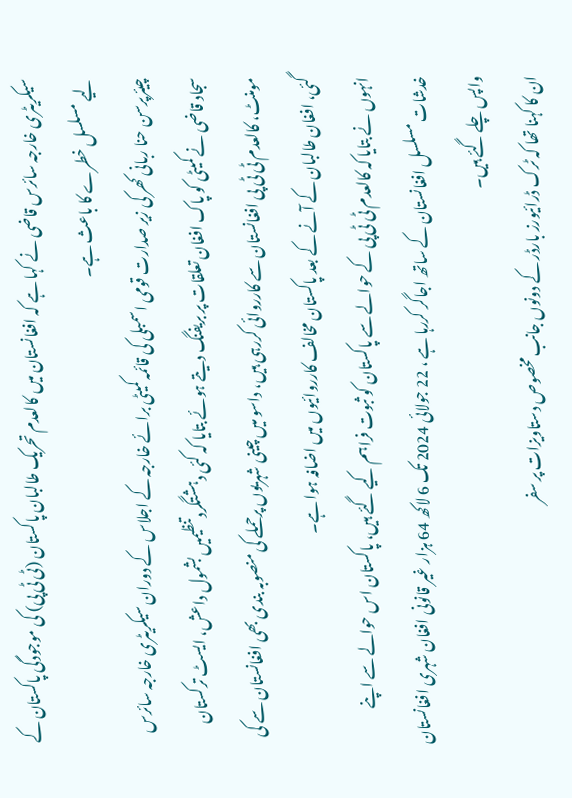سیکریٹری خارجہ سائرس قاضی نے کہا ہے کہ افغانستان میں کالعدم تحریک طالبان پاکستان (ٹی ٹی پی) کی موجودگی پاکستان کے لیے مسلسل خطرے کا باعث ہے۔
چیئرپرسن حنا ربانی کھر کی زیر صدارت قومی اسمبلی کی قائمہ کمیٹی برائے خارجہ کے اجلاس کے دوران سیکریٹری خارجہ سائرس سجاد قاضی نے کمیٹی کو پاک افغان تعلقات پر بریفنگ دیتے ہوئے بتایا کہ کئی دہشتگرد تنظیمیں بشمول داعش، ایسٹ ترکستان مومنٹ، کالعدم ٹی ٹی پی افغانستان سے کارروائی کررہی ہیں، داسو میں چینی شہریوں پرحملے کی منصوبہ بندی بھی افغانستان سے کی گئی، افغان طالبان کے آنے کے بعد پاکستان مخالف کارروائیوں میں اضافہ ہوا ہے۔
انہوں نے بتایا کہ کالعدم ٹی ٹی پی کے حوالے سے پاکستان کو ثبوت فراہم کیے گئے ہیں، پاکستان اس حوالے سے اپنے خدشات مسلسل افغانستان کے ساتھ اجاگر کررہا ہے ، 22 جولائی 2024 تک 6 لاکھ 64 ہزار غیر قانونی افغان شہری افغانستان واپس چلے گئے ہیں۔
ان کا کہنا تھا کہ ٹرک ڈرائیورز بارڈر کے دونوں جانب مخصوص دستاویزات پر سفر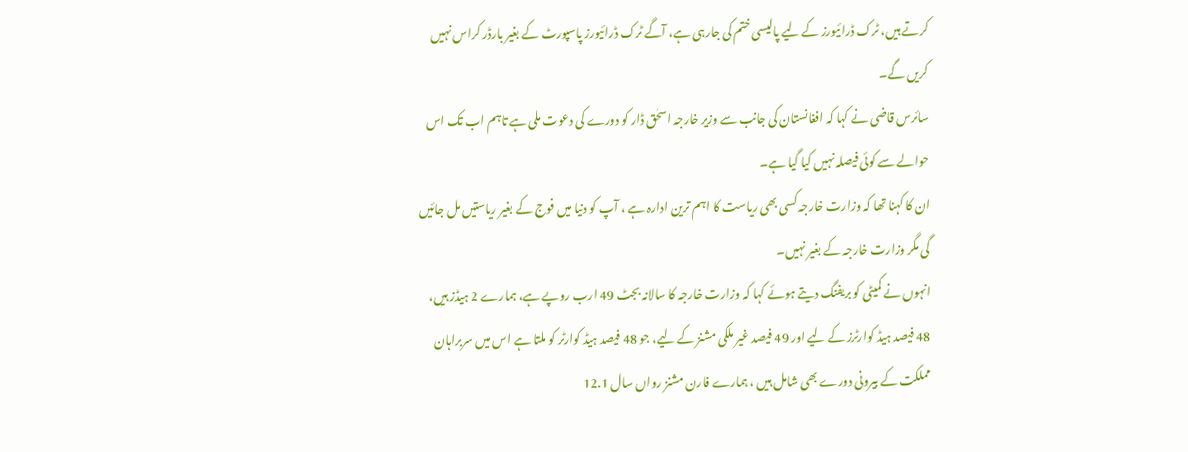کرتے ہیں، ٹرک ڈرائیورز کے لیے پالیسی ختم کی جارہی ہے، آگے ٹرک ڈرائیورز پاسپورٹ کے بغیر بارڈر کراس نہیں کریں گے۔
سائرس قاضی نے کہا کہ افغانستان کی جانب سے وزیر خارجہ اسحٰق ڈار کو دورے کی دعوت ملی ہے تاہم اب تک اس حوالے سے کوئی فیصلہ نہیں کیا گیا ہے۔
ان کا کہنا تھا کہ وزارت خارجہ کسی بھی ریاست کا اہم ترین ادارہ ہے ، آپ کو دنیا میں فوج کے بغیر ریاستیں مل جائیں گی مگر وزارت خارجہ کے بغیر نہیں۔
انہوں نے کمیٹی کو بریفنگ دیتے ہوئے کہا کہ وزارت خارجہ کا سالانہ بجٹ 49 ارب روپے ہے، ہمارے 2 ہیڈز ہیں، 48 فیصد ہیڈ کوارٹرز کے لیے اور 49 فیصد غیر ملکی مشنز کے لیے، جو 48 فیصد ہیڈ کوارٹر کو ملتا ہے اس میں سربراہان مملکت کے بیرونی دورے بھی شامل ہیں ، ہمارے فارن مشنز رواں سال 12.1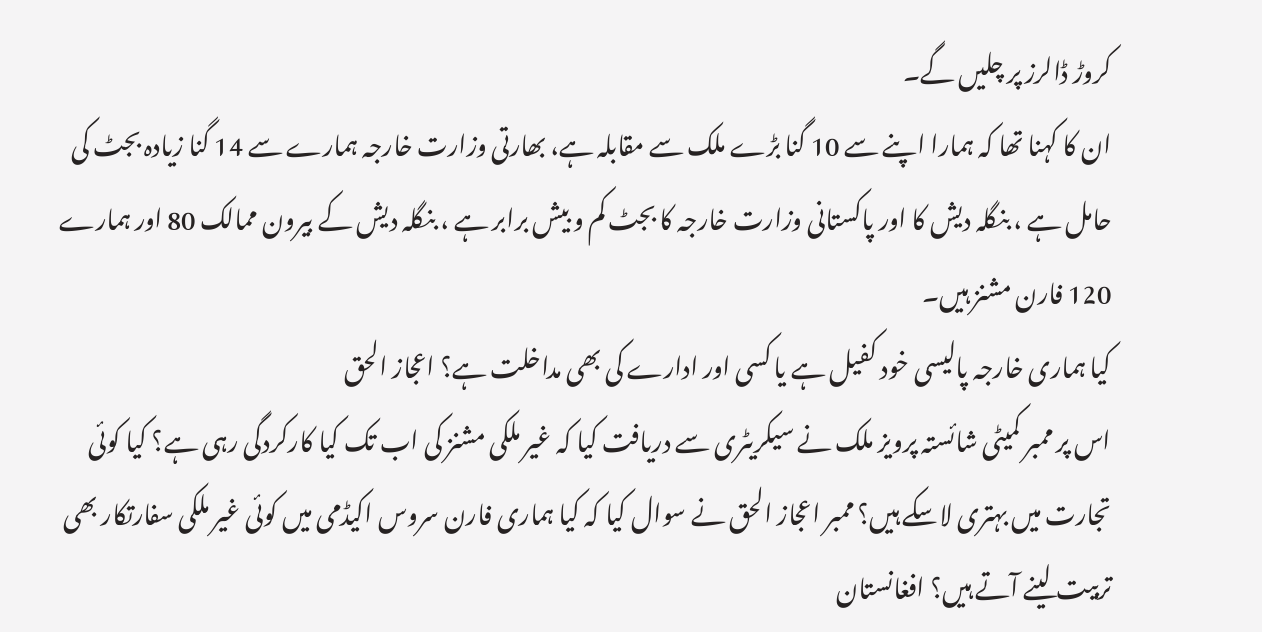کروڑ ڈالرز پر چلیں گے۔
ان کا کہنا تھا کہ ہمارا اپنے سے 10 گنا بڑے ملک سے مقابلہ ہے، بھارتی وزارت خارجہ ہمارے سے 14 گنا زیادہ بجٹ کی حامل ہے ، بنگلہ دیش کا اور پاکستانی وزارت خارجہ کا بجٹ کم و بیش برابر ہے ، بنگلہ دیش کے بیرون ممالک 80 اور ہمارے 120 فارن مشنز ہیں۔
کیا ہماری خارجہ پالیسی خود کفیل ہے یا کسی اور ادارے کی بھی مداخلت ہے؟ اعجاز الحق
اس پر ممبر کمیٹی شائستہ پرویز ملک نے سیکریٹری سے دریافت کیا کہ غیر ملکی مشنز کی اب تک کیا کارکردگی رہی ہے؟ کیا کوئی تجارت میں بہتری لاسکے ہیں؟ ممبر اعجاز الحق نے سوال کیا کہ کیا ہماری فارن سروس اکیڈمی میں کوئی غیر ملکی سفارتکار بھی تربیت لینے آتے ہیں؟ افغانستان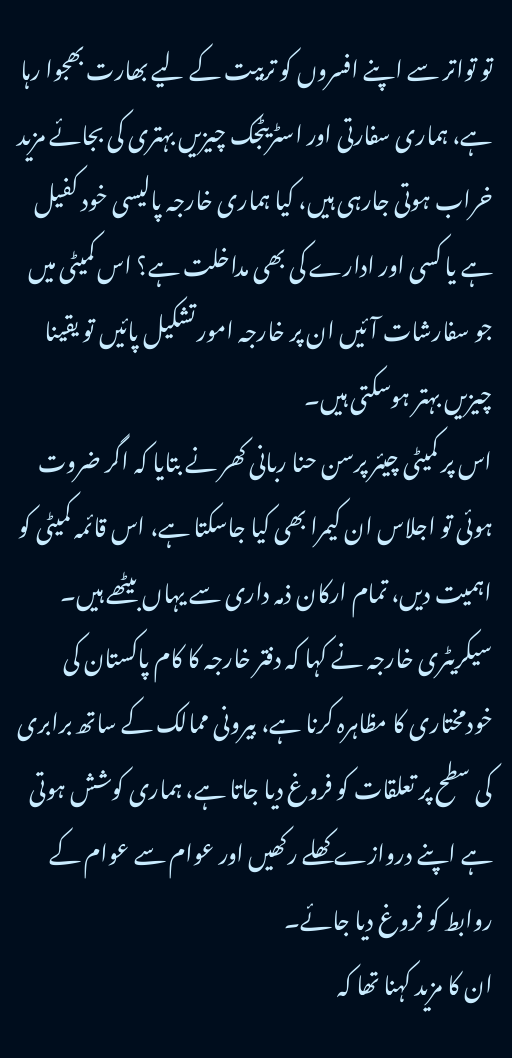تو تواتر سے اپنے افسروں کو تربیت کے لیے بھارت بھجوا رہا ہے، ہماری سفارتی اور اسٹریٹجک چیزیں بہتری کی بجائے مزید خراب ہوتی جارہی ہیں، کیا ہماری خارجہ پالیسی خود کفیل ہے یا کسی اور ادارے کی بھی مداخلت ہے؟ اس کمیٹی میں جو سفارشات آئیں ان پر خارجہ امور تشکیل پائیں تو یقینا چیزیں بہتر ہوسکتی ہیں۔
اس پر کمیٹی چیئر پرسن حنا ربانی کھر نے بتایا کہ اگر ضروت ہوئی تو اجلاس ان کیمرا بھی کیا جاسکتا ہے، اس قائمہ کمیٹی کو اہمیت دیں، تمام ارکان ذمہ داری سے یہاں بیٹھے ہیں۔
سیکریٹری خارجہ نے کہا کہ دفتر خارجہ کا کام پاکستان کی خودمختاری کا مظاہرہ کرنا ہے، بیرونی ممالک کے ساتھ برابری کی سطح پر تعلقات کو فروغ دیا جاتا ہے، ہماری کوشش ہوتی ہے اپنے دروازے کھلے رکھیں اور عوام سے عوام کے روابط کو فروغ دیا جائے۔
ان کا مزید کہنا تھا کہ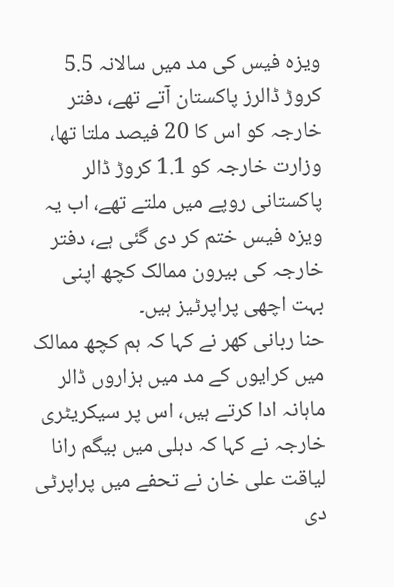ویزہ فیس کی مد میں سالانہ 5.5 کروڑ ڈالرز پاکستان آتے تھے، دفتر خارجہ کو اس کا 20 فیصد ملتا تھا، وزارت خارجہ کو 1.1 کروڑ ڈالر پاکستانی روپے میں ملتے تھے، اب یہ ویزہ فیس ختم کر دی گئی ہے، دفتر خارجہ کی بیرون ممالک کچھ اپنی بہت اچھی پراپرٹیز ہیں۔
حنا ربانی کھر نے کہا کہ ہم کچھ ممالک میں کرایوں کے مد میں ہزاروں ڈالر ماہانہ ادا کرتے ہیں، اس پر سیکریٹری خارجہ نے کہا کہ دہلی میں بیگم رانا لیاقت علی خان نے تحفے میں پراپرٹی دی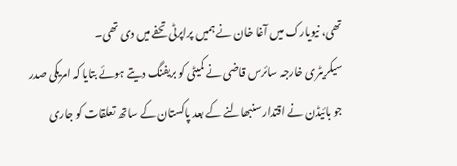تھی، نیویارک میں آغا خان نے ہمیں پراپرٹی تحفے میں دی تھی۔
سیکریٹری خارجہ سائرس قاضی نے کمیٹی کو بریفنگ دیتے ہوئے بتایا کہ امریکی صدر جو بائیڈن نے اقتدار سنبھالنے کے بعد پاکستان کے ساتھ تعلقات کو جاری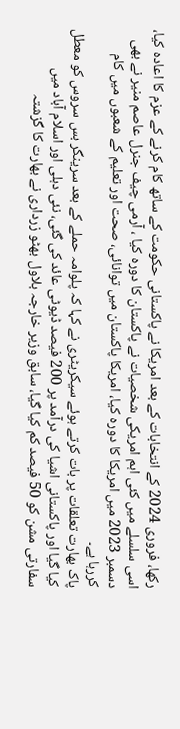رکھا، فروری 2024 کے انتخابات کے بعد امریکا نے پاکستانی حکومت کے ساتھ کام کرنے کے عزم کا اعادہ کیا، اسی سلسلے میں کئی اہم امریکی شخصیات نے پاکستان کا دورہ کیا ، آرمی چیف جنرل عاصم منیر نے بھی دسمبر 2023 میں امریکا کا دورہ کیا، امریکا پاکستان میں توانائی، صحت اور تعلیم کے شعبوں میں کام کررہا ہے۔
پاک بھارت تعلقات پر بات کرتے ہوئے سیکریٹری نے کہا کہ پلوامہ حملے کے بعد سرینگر بس سروس کو معطل کیا گیا اور پاکستانی اشیا کی درآمد پر 200 فیصد ڈیوٹی عائد کی گئی، نئی دہلی اور اسلام آباد میں سفارتی مشن کو 50 فیصد کم کیا گیا، سابق وزیر خارجہ بلاول بھٹو زرداری نے بھارت کا گزشتہ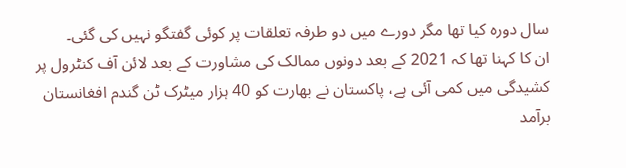سال دورہ کیا تھا مگر دورے میں دو طرفہ تعلقات پر کوئی گفتگو نہیں کی گئی۔
ان کا کہنا تھا کہ 2021 کے بعد دونوں ممالک کی مشاورت کے بعد لائن آف کنٹرول پر کشیدگی میں کمی آئی ہے، پاکستان نے بھارت کو 40 ہزار میٹرک ٹن گندم افغانستان برآمد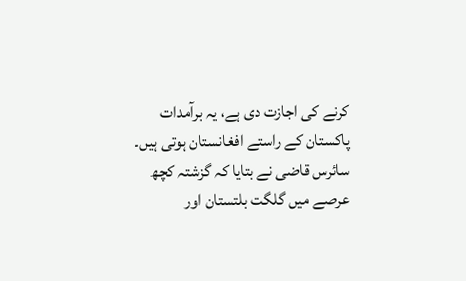کرنے کی اجازت دی ہے، یہ برآمدات پاکستان کے راستے افغانستان ہوتی ہیں۔
سائرس قاضی نے بتایا کہ گزشتہ کچھ عرصے میں گلگت بلتستان اور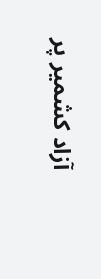آزاد کشمیر پر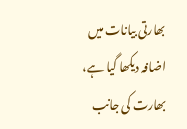بھارتی بیانات میں اضافہ دیکھا گیا ہے، بھارت کی جانب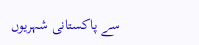سے پاکستانی شہریوں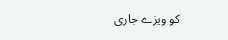کو ویزے جاری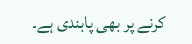کرنے پر بھی پابندی ہے۔